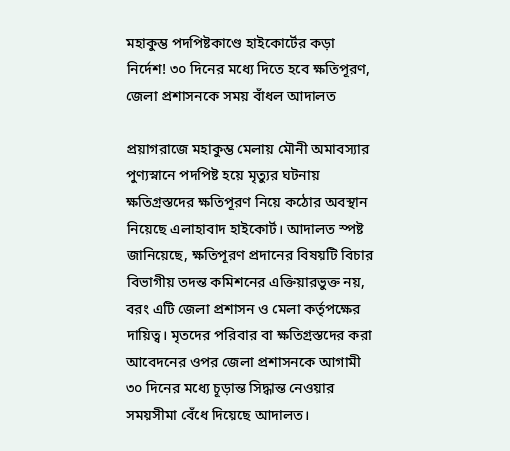মহাকুম্ভ পদপিষ্টকাণ্ডে হাইকোর্টের কড়া নির্দেশ! ৩০ দিনের মধ্যে দিতে হবে ক্ষতিপূরণ, জেলা প্রশাসনকে সময় বাঁধল আদালত

প্রয়াগরাজে মহাকুম্ভ মেলায় মৌনী অমাবস্যার পুণ্যস্নানে পদপিষ্ট হয়ে মৃত্যুর ঘটনায় ক্ষতিগ্রস্তদের ক্ষতিপূরণ নিয়ে কঠোর অবস্থান নিয়েছে এলাহাবাদ হাইকোর্ট। আদালত স্পষ্ট জানিয়েছে, ক্ষতিপূরণ প্রদানের বিষয়টি বিচার বিভাগীয় তদন্ত কমিশনের এক্তিয়ারভুক্ত নয়, বরং এটি জেলা প্রশাসন ও মেলা কর্তৃপক্ষের দায়িত্ব। মৃতদের পরিবার বা ক্ষতিগ্রস্তদের করা আবেদনের ওপর জেলা প্রশাসনকে আগামী ৩০ দিনের মধ্যে চূড়ান্ত সিদ্ধান্ত নেওয়ার সময়সীমা বেঁধে দিয়েছে আদালত।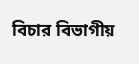বিচার বিভাগীয়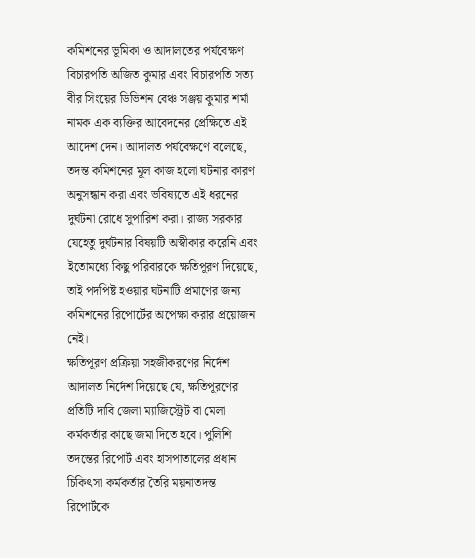কমিশনের ভূমিকা ও আদালতের পর্যবেক্ষণ
বিচারপতি অজিত কুমার এবং বিচারপতি সত্য বীর সিংয়ের ডিভিশন বেঞ্চ সঞ্জয় কুমার শর্মা নামক এক ব্যক্তির আবেদনের প্রেক্ষিতে এই আদেশ দেন। আদালত পর্যবেক্ষণে বলেছে, তদন্ত কমিশনের মূল কাজ হলো ঘটনার কারণ অনুসন্ধান করা এবং ভবিষ্যতে এই ধরনের দুর্ঘটনা রোধে সুপারিশ করা। রাজ্য সরকার যেহেতু দুর্ঘটনার বিষয়টি অস্বীকার করেনি এবং ইতোমধ্যে কিছু পরিবারকে ক্ষতিপূরণ দিয়েছে, তাই পদপিষ্ট হওয়ার ঘটনাটি প্রমাণের জন্য কমিশনের রিপোর্টের অপেক্ষা করার প্রয়োজন নেই।
ক্ষতিপূরণ প্রক্রিয়া সহজীকরণের নির্দেশ
আদালত নির্দেশ দিয়েছে যে, ক্ষতিপূরণের প্রতিটি দাবি জেলা ম্যাজিস্ট্রেট বা মেলা কর্মকর্তার কাছে জমা দিতে হবে। পুলিশি তদন্তের রিপোর্ট এবং হাসপাতালের প্রধান চিকিৎসা কর্মকর্তার তৈরি ময়নাতদন্ত রিপোর্টকে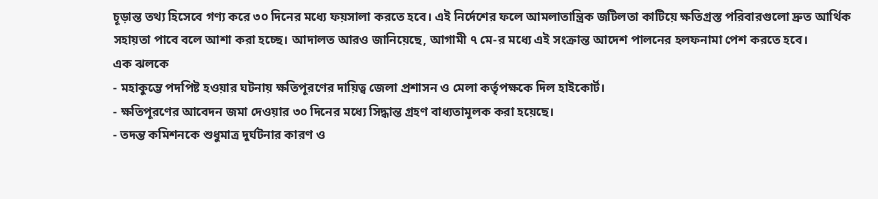চূড়ান্ত তথ্য হিসেবে গণ্য করে ৩০ দিনের মধ্যে ফয়সালা করতে হবে। এই নির্দেশের ফলে আমলাতান্ত্রিক জটিলতা কাটিয়ে ক্ষতিগ্রস্ত পরিবারগুলো দ্রুত আর্থিক সহায়তা পাবে বলে আশা করা হচ্ছে। আদালত আরও জানিয়েছে, আগামী ৭ মে-র মধ্যে এই সংক্রান্ত আদেশ পালনের হলফনামা পেশ করতে হবে।
এক ঝলকে
- মহাকুম্ভে পদপিষ্ট হওয়ার ঘটনায় ক্ষতিপূরণের দায়িত্ব জেলা প্রশাসন ও মেলা কর্তৃপক্ষকে দিল হাইকোর্ট।
- ক্ষতিপূরণের আবেদন জমা দেওয়ার ৩০ দিনের মধ্যে সিদ্ধান্ত গ্রহণ বাধ্যতামূলক করা হয়েছে।
- তদন্ত কমিশনকে শুধুমাত্র দুর্ঘটনার কারণ ও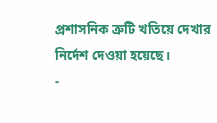প্রশাসনিক ত্রুটি খতিয়ে দেখার নির্দেশ দেওয়া হয়েছে।
-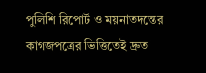পুলিশি রিপোর্ট ও ময়নাতদন্তের কাগজপত্রের ভিত্তিতেই দ্রুত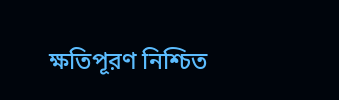ক্ষতিপূরণ নিশ্চিত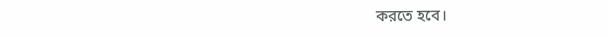করতে হবে।